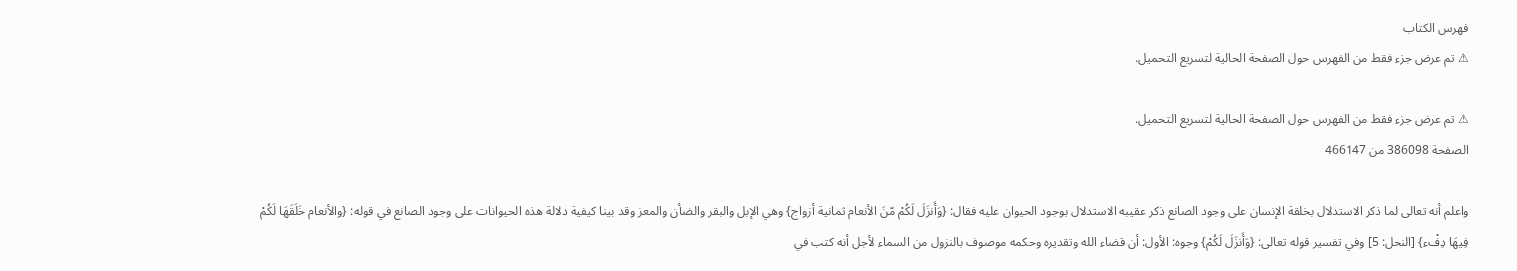فهرس الكتاب
⚠ تم عرض جزء فقط من الفهرس حول الصفحة الحالية لتسريع التحميل.

⚠ تم عرض جزء فقط من الفهرس حول الصفحة الحالية لتسريع التحميل.
الصفحة 386098 من 466147

واعلم أنه تعالى لما ذكر الاستدلال بخلقة الإنسان على وجود الصانع ذكر عقيبه الاستدلال بوجود الحيوان عليه فقال: {وَأَنزَلَ لَكُمْ مّنَ الأنعام ثمانية أزواج} وهي الإبل والبقر والضأن والمعز وقد بينا كيفية دلالة هذه الحيوانات على وجود الصانع في قوله: {والأنعام خَلَقَهَا لَكُمْ فِيهَا دِفْء} [النحل: 5] وفي تفسير قوله تعالى: {وَأَنزَلَ لَكُمْ} وجوه: الأول: أن قضاء الله وتقديره وحكمه موصوف بالنزول من السماء لأجل أنه كتب في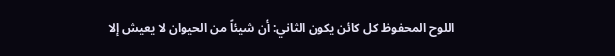اللوح المحفوظ كل كائن يكون الثاني: أن شيئاً من الحيوان لا يعيش إلا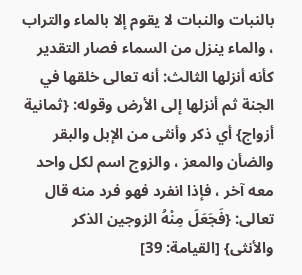بالنبات والنبات لا يقوم إلا بالماء والتراب ، والماء ينزل من السماء فصار التقدير كأنه أنزلها الثالث: أنه تعالى خلقها في الجنة ثم أنزلها إلى الأرض وقوله: {ثمانية أزواج} أي ذكر وأنثى من الإبل والبقر والضأن والمعز ، والزوج اسم لكل واحد معه آخر ، فإذا انفرد فهو فرد منه قال تعالى: {فَجَعَلَ مِنْهُ الزوجين الذكر والأنثى} [القيامة: 39]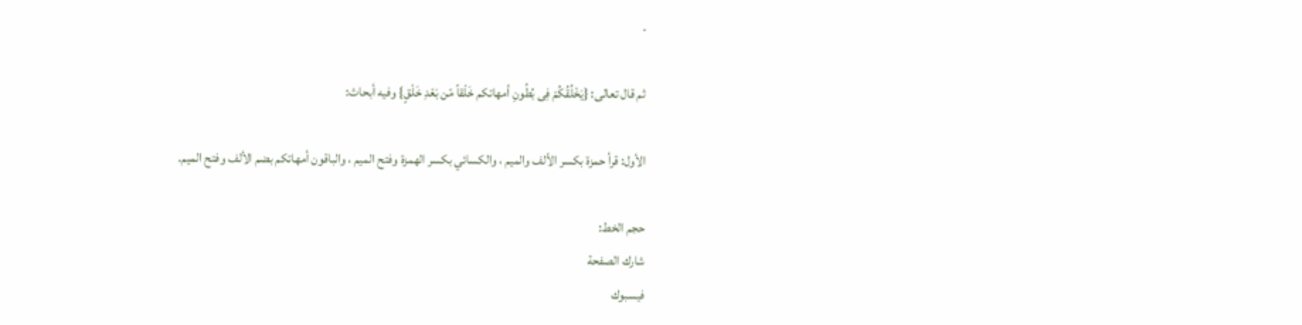.

ثم قال تعالى: {يَخْلُقُكُمْ فِى بُطُونِ أمهاتكم خَلْقاً مّن بَعْدِ خَلْقٍ} وفيه أبحاث:

الأول: قرأ حمزة بكسر الألف والميم ، والكسائي بكسر الهمزة وفتح الميم ، والباقون أمهاتكم بضم الألف وفتح الميم.

حجم الخط:
شارك الصفحة
فيسبوك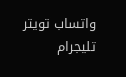واتساب تويتر تليجرام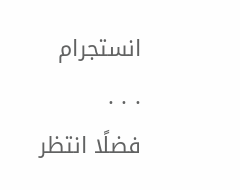انستجرام
. . .
فضلًا انتظر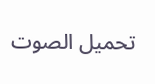تحميل الصوت